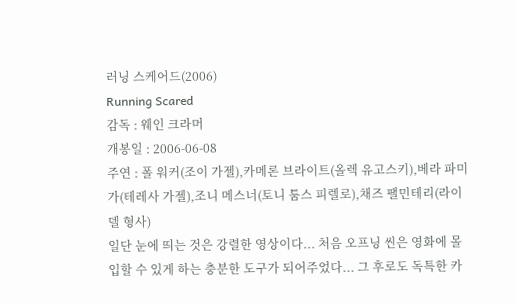러닝 스케어드(2006)
Running Scared
감독 : 웨인 크라머
개봉일 : 2006-06-08
주연 : 폴 워커(조이 가젤),카메론 브라이트(올렉 유고스키),베라 파미가(테레사 가젤),조니 메스너(토니 툼스 피렐로),채즈 팰민테리(라이델 형사)
일단 눈에 띄는 것은 강렬한 영상이다... 처음 오프닝 씬은 영화에 몰입할 수 있게 하는 충분한 도구가 되어주었다... 그 후로도 독특한 카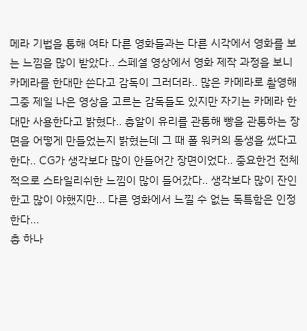메라 기법을 통해 여타 다른 영화들과는 다른 시각에서 영화를 보는 느낌을 많이 받았다.. 스페셜 영상에서 영화 제작 과정을 보니 카메라를 한대만 쓴다고 감독이 그러더라.. 많은 카메라로 촬영해 그중 제일 나은 영상을 고르는 감독들도 있지만 자기는 카메라 한대만 사용한다고 밝혔다.. 총알이 유리를 관통해 빵을 관통하는 장면을 어떻게 만들었는지 밝혔는데 그 때 폴 워커의 동생을 썼다고 한다.. CG가 생각보다 많이 안들어간 장면이었다.. 중요한건 전체적으로 스타일리쉬한 느낌이 많이 들어갔다.. 생각보다 많이 잔인한고 많이 야했지만... 다른 영화에서 느낄 수 없는 독특함은 인정한다...
총 하나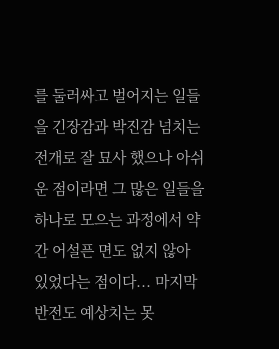를 둘러싸고 벌어지는 일들을 긴장감과 박진감 넘치는 전개로 잘 묘사 했으나 아쉬운 점이라면 그 많은 일들을 하나로 모으는 과정에서 약간 어설픈 면도 없지 않아 있었다는 점이다... 마지막 반전도 예상치는 못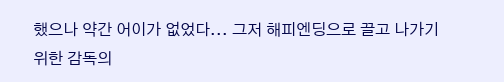했으나 약간 어이가 없었다... 그저 해피엔딩으로 끌고 나가기 위한 감독의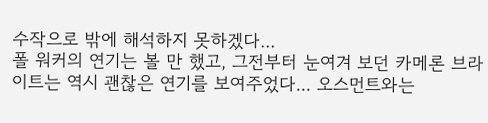수작으로 밖에 해석하지 못하겠다...
폴 워커의 연기는 볼 만 했고, 그전부터 눈여겨 보던 카메론 브라이트는 역시 괜찮은 연기를 보여주었다... 오스먼트와는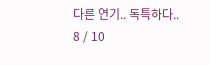다른 연기.. 독특하다..
8 / 10